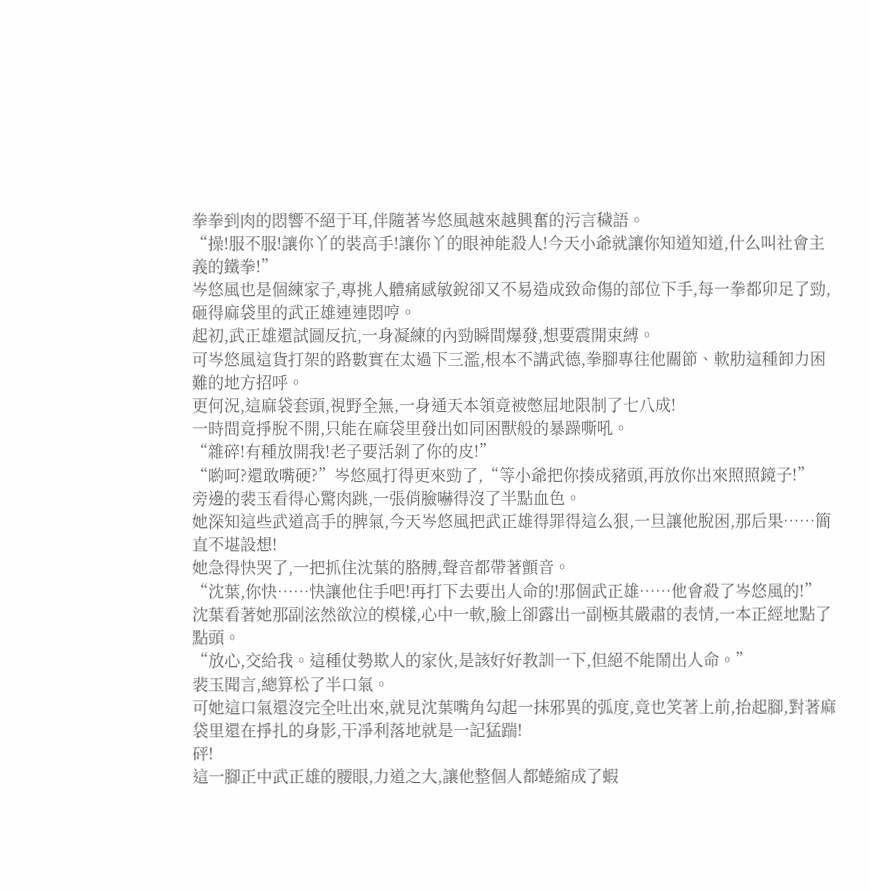拳拳到肉的悶響不絕于耳,伴隨著岑悠風越來越興奮的污言穢語。
“操!服不服!讓你丫的裝高手!讓你丫的眼神能殺人!今天小爺就讓你知道知道,什么叫社會主義的鐵拳!”
岑悠風也是個練家子,專挑人體痛感敏銳卻又不易造成致命傷的部位下手,每一拳都卯足了勁,砸得麻袋里的武正雄連連悶哼。
起初,武正雄還試圖反抗,一身凝練的內勁瞬間爆發,想要震開束縛。
可岑悠風這貨打架的路數實在太過下三濫,根本不講武德,拳腳專往他關節、軟肋這種卸力困難的地方招呼。
更何況,這麻袋套頭,視野全無,一身通天本領竟被憋屈地限制了七八成!
一時間竟掙脫不開,只能在麻袋里發出如同困獸般的暴躁嘶吼。
“雜碎!有種放開我!老子要活剝了你的皮!”
“喲呵?還敢嘴硬?”岑悠風打得更來勁了,“等小爺把你揍成豬頭,再放你出來照照鏡子!”
旁邊的裴玉看得心驚肉跳,一張俏臉嚇得沒了半點血色。
她深知這些武道高手的脾氣,今天岑悠風把武正雄得罪得這么狠,一旦讓他脫困,那后果……簡直不堪設想!
她急得快哭了,一把抓住沈葉的胳膊,聲音都帶著顫音。
“沈葉,你快……快讓他住手吧!再打下去要出人命的!那個武正雄……他會殺了岑悠風的!”
沈葉看著她那副泫然欲泣的模樣,心中一軟,臉上卻露出一副極其嚴肅的表情,一本正經地點了點頭。
“放心,交給我。這種仗勢欺人的家伙,是該好好教訓一下,但絕不能鬧出人命。”
裴玉聞言,總算松了半口氣。
可她這口氣還沒完全吐出來,就見沈葉嘴角勾起一抹邪異的弧度,竟也笑著上前,抬起腳,對著麻袋里還在掙扎的身影,干凈利落地就是一記猛踹!
砰!
這一腳正中武正雄的腰眼,力道之大,讓他整個人都蜷縮成了蝦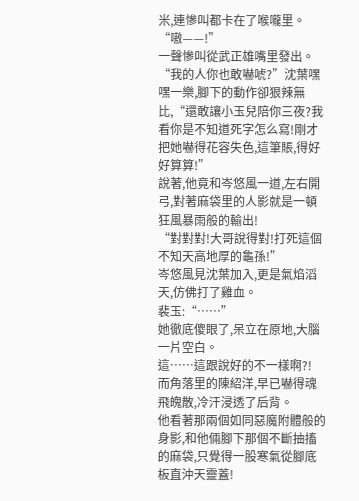米,連慘叫都卡在了喉嚨里。
“嗷——!”
一聲慘叫從武正雄嘴里發出。
“我的人你也敢嚇唬?”沈葉嘿嘿一樂,腳下的動作卻狠辣無比,“還敢讓小玉兒陪你三夜?我看你是不知道死字怎么寫!剛才把她嚇得花容失色,這筆賬,得好好算算!”
說著,他竟和岑悠風一道,左右開弓,對著麻袋里的人影就是一頓狂風暴雨般的輸出!
“對對對!大哥說得對!打死這個不知天高地厚的龜孫!”
岑悠風見沈葉加入,更是氣焰滔天,仿佛打了雞血。
裴玉:“……”
她徹底傻眼了,呆立在原地,大腦一片空白。
這……這跟說好的不一樣啊?!
而角落里的陳紹洋,早已嚇得魂飛魄散,冷汗浸透了后背。
他看著那兩個如同惡魔附體般的身影,和他倆腳下那個不斷抽搐的麻袋,只覺得一股寒氣從腳底板直沖天靈蓋!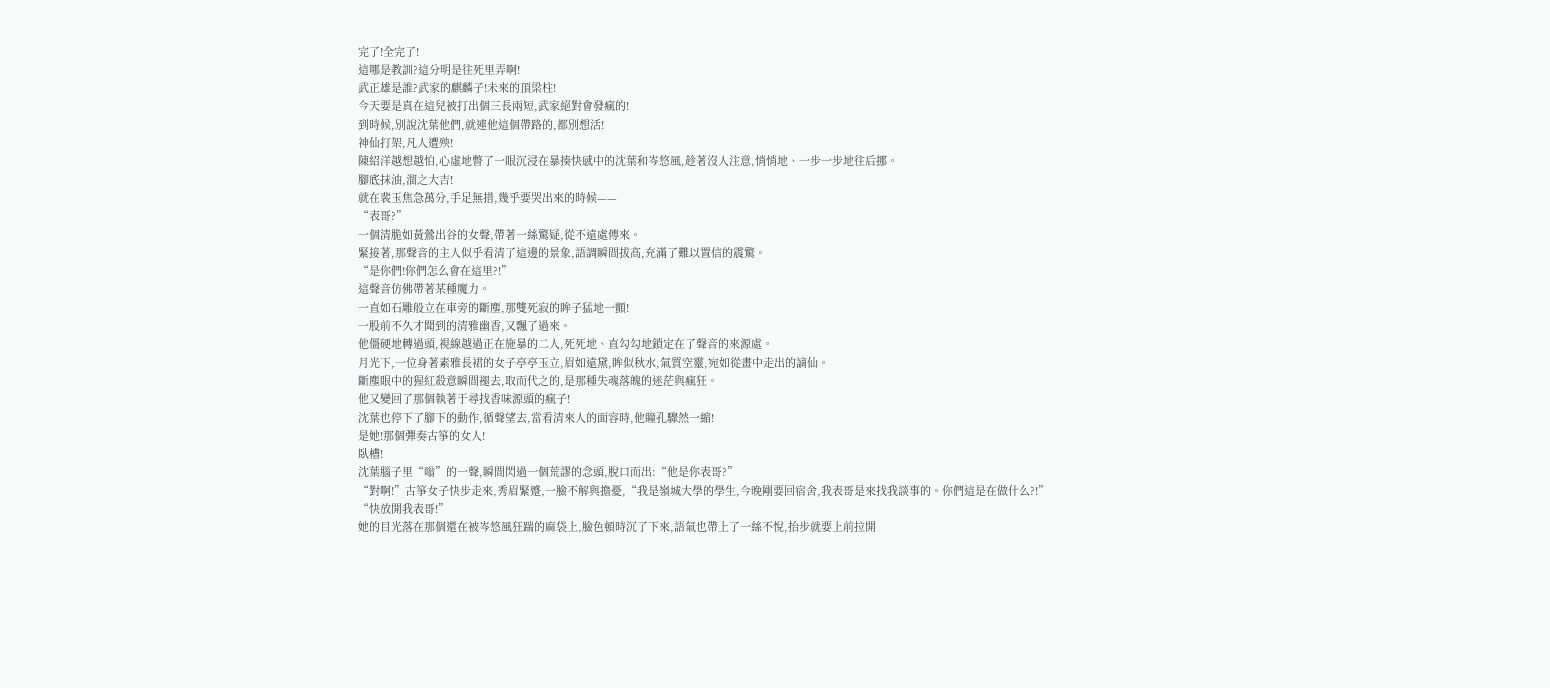完了!全完了!
這哪是教訓?這分明是往死里弄啊!
武正雄是誰?武家的麒麟子!未來的頂梁柱!
今天要是真在這兒被打出個三長兩短,武家絕對會發瘋的!
到時候,別說沈葉他們,就連他這個帶路的,都別想活!
神仙打架,凡人遭殃!
陳紹洋越想越怕,心虛地瞥了一眼沉浸在暴揍快感中的沈葉和岑悠風,趁著沒人注意,悄悄地、一步一步地往后挪。
腳底抹油,溜之大吉!
就在裴玉焦急萬分,手足無措,幾乎要哭出來的時候——
“表哥?”
一個清脆如黃鶯出谷的女聲,帶著一絲驚疑,從不遠處傳來。
緊接著,那聲音的主人似乎看清了這邊的景象,語調瞬間拔高,充滿了難以置信的震驚。
“是你們!你們怎么會在這里?!”
這聲音仿佛帶著某種魔力。
一直如石雕般立在車旁的斷塵,那雙死寂的眸子猛地一顫!
一股前不久才聞到的清雅幽香,又飄了過來。
他僵硬地轉過頭,視線越過正在施暴的二人,死死地、直勾勾地鎖定在了聲音的來源處。
月光下,一位身著素雅長裙的女子亭亭玉立,眉如遠黛,眸似秋水,氣質空靈,宛如從畫中走出的謫仙。
斷塵眼中的猩紅殺意瞬間褪去,取而代之的,是那種失魂落魄的迷茫與瘋狂。
他又變回了那個執著于尋找香味源頭的瘋子!
沈葉也停下了腳下的動作,循聲望去,當看清來人的面容時,他瞳孔驟然一縮!
是她!那個彈奏古箏的女人!
臥槽!
沈葉腦子里“嗡”的一聲,瞬間閃過一個荒謬的念頭,脫口而出:“他是你表哥?”
“對啊!”古箏女子快步走來,秀眉緊蹙,一臉不解與擔憂,“我是嶺城大學的學生,今晚剛要回宿舍,我表哥是來找我談事的。你們這是在做什么?!”
“快放開我表哥!”
她的目光落在那個還在被岑悠風狂踹的麻袋上,臉色頓時沉了下來,語氣也帶上了一絲不悅,抬步就要上前拉開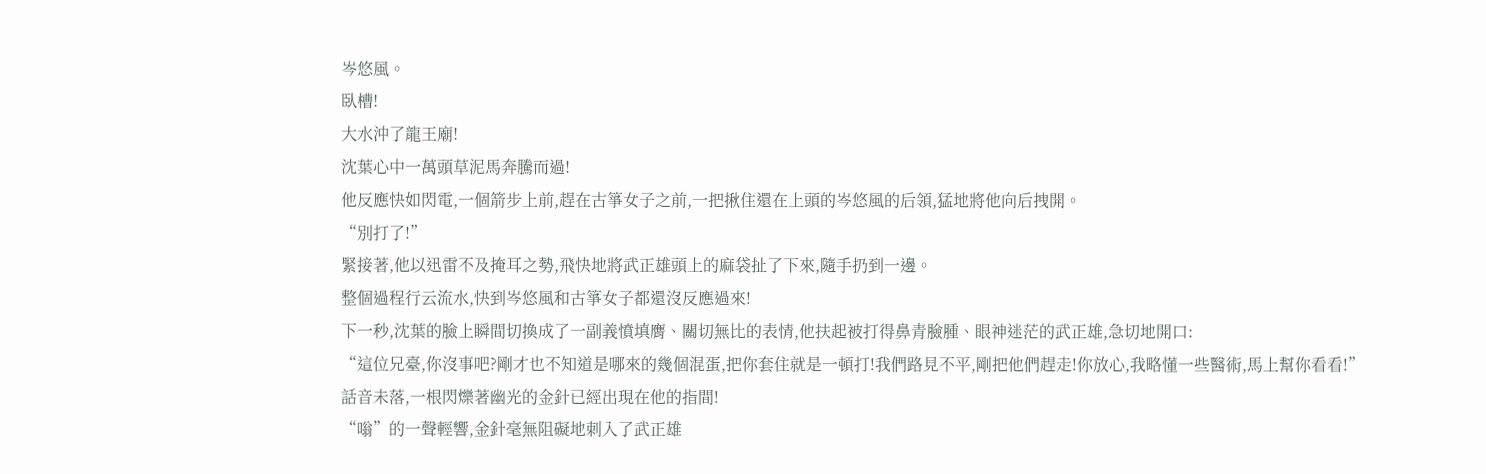岑悠風。
臥槽!
大水沖了龍王廟!
沈葉心中一萬頭草泥馬奔騰而過!
他反應快如閃電,一個箭步上前,趕在古箏女子之前,一把揪住還在上頭的岑悠風的后領,猛地將他向后拽開。
“別打了!”
緊接著,他以迅雷不及掩耳之勢,飛快地將武正雄頭上的麻袋扯了下來,隨手扔到一邊。
整個過程行云流水,快到岑悠風和古箏女子都還沒反應過來!
下一秒,沈葉的臉上瞬間切換成了一副義憤填膺、關切無比的表情,他扶起被打得鼻青臉腫、眼神迷茫的武正雄,急切地開口:
“這位兄臺,你沒事吧?剛才也不知道是哪來的幾個混蛋,把你套住就是一頓打!我們路見不平,剛把他們趕走!你放心,我略懂一些醫術,馬上幫你看看!”
話音未落,一根閃爍著幽光的金針已經出現在他的指間!
“嗡”的一聲輕響,金針毫無阻礙地刺入了武正雄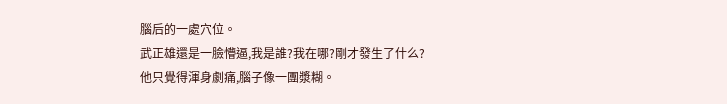腦后的一處穴位。
武正雄還是一臉懵逼,我是誰?我在哪?剛才發生了什么?
他只覺得渾身劇痛,腦子像一團漿糊。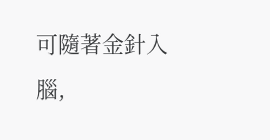可隨著金針入腦,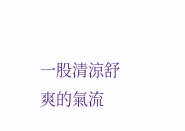一股清涼舒爽的氣流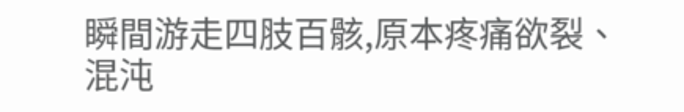瞬間游走四肢百骸,原本疼痛欲裂、混沌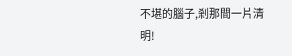不堪的腦子,剎那間一片清明!